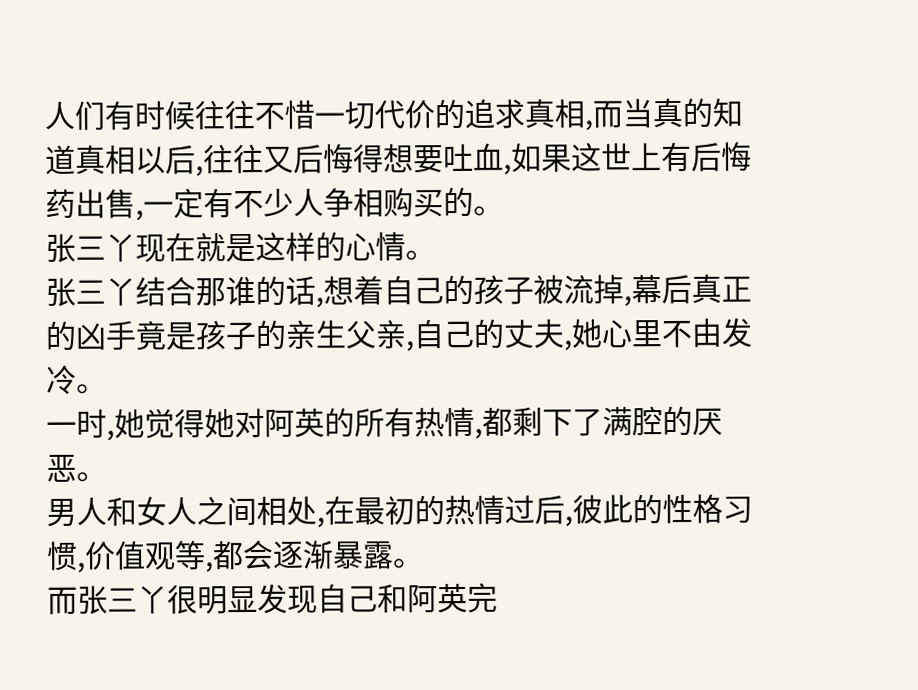人们有时候往往不惜一切代价的追求真相,而当真的知道真相以后,往往又后悔得想要吐血,如果这世上有后悔药出售,一定有不少人争相购买的。
张三丫现在就是这样的心情。
张三丫结合那谁的话,想着自己的孩子被流掉,幕后真正的凶手竟是孩子的亲生父亲,自己的丈夫,她心里不由发冷。
一时,她觉得她对阿英的所有热情,都剩下了满腔的厌恶。
男人和女人之间相处,在最初的热情过后,彼此的性格习惯,价值观等,都会逐渐暴露。
而张三丫很明显发现自己和阿英完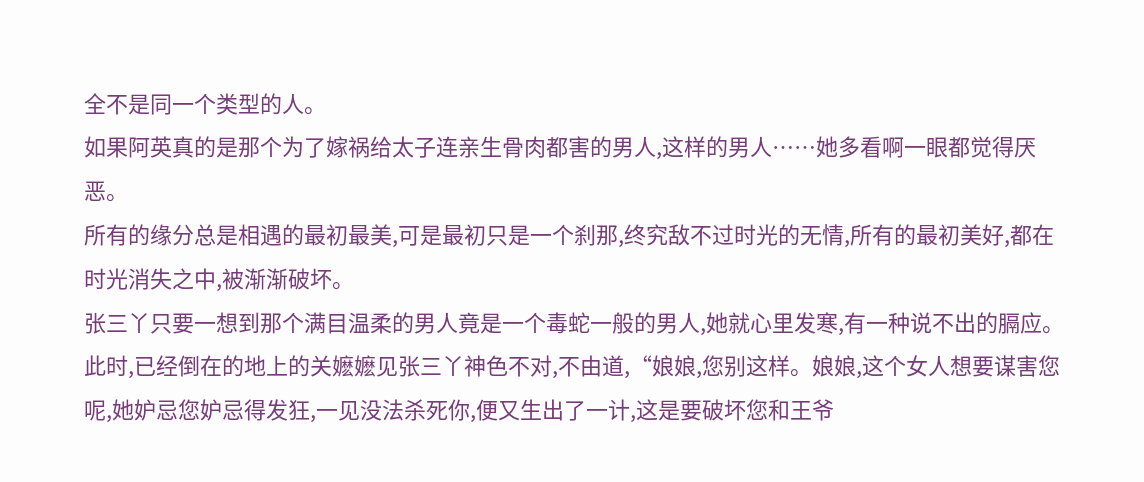全不是同一个类型的人。
如果阿英真的是那个为了嫁祸给太子连亲生骨肉都害的男人,这样的男人……她多看啊一眼都觉得厌恶。
所有的缘分总是相遇的最初最美,可是最初只是一个刹那,终究敌不过时光的无情,所有的最初美好,都在时光消失之中,被渐渐破坏。
张三丫只要一想到那个满目温柔的男人竟是一个毒蛇一般的男人,她就心里发寒,有一种说不出的膈应。
此时,已经倒在的地上的关嬷嬷见张三丫神色不对,不由道,“娘娘,您别这样。娘娘,这个女人想要谋害您呢,她妒忌您妒忌得发狂,一见没法杀死你,便又生出了一计,这是要破坏您和王爷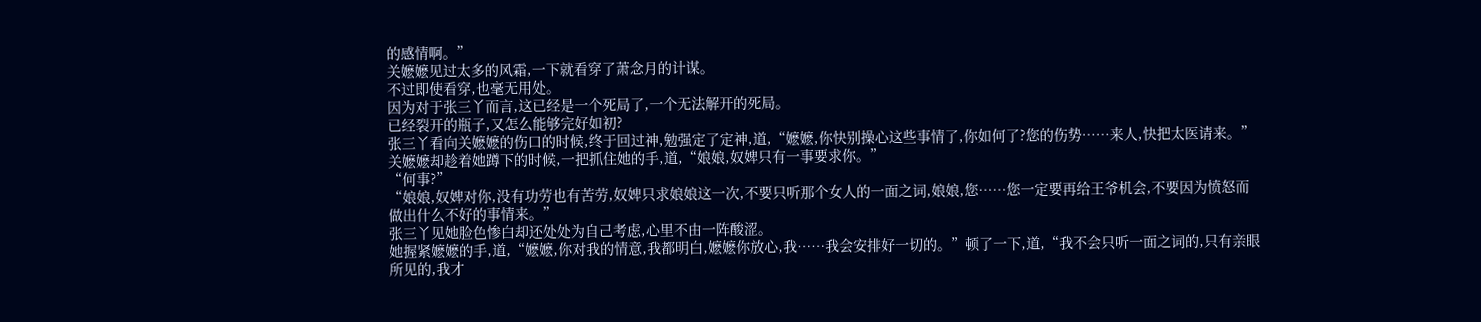的感情啊。”
关嬷嬷见过太多的风霜,一下就看穿了萧念月的计谋。
不过即使看穿,也毫无用处。
因为对于张三丫而言,这已经是一个死局了,一个无法解开的死局。
已经裂开的瓶子,又怎么能够完好如初?
张三丫看向关嬷嬷的伤口的时候,终于回过神,勉强定了定神,道,“嬷嬷,你快别操心这些事情了,你如何了?您的伤势……来人,快把太医请来。”
关嬷嬷却趁着她蹲下的时候,一把抓住她的手,道,“娘娘,奴婢只有一事要求你。”
“何事?”
“娘娘,奴婢对你,没有功劳也有苦劳,奴婢只求娘娘这一次,不要只听那个女人的一面之词,娘娘,您……您一定要再给王爷机会,不要因为愤怒而做出什么不好的事情来。”
张三丫见她脸色惨白却还处处为自己考虑,心里不由一阵酸涩。
她握紧嬷嬷的手,道,“嬷嬷,你对我的情意,我都明白,嬷嬷你放心,我……我会安排好一切的。”顿了一下,道,“我不会只听一面之词的,只有亲眼所见的,我才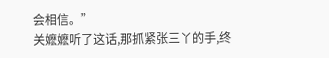会相信。”
关嬷嬷听了这话,那抓紧张三丫的手,终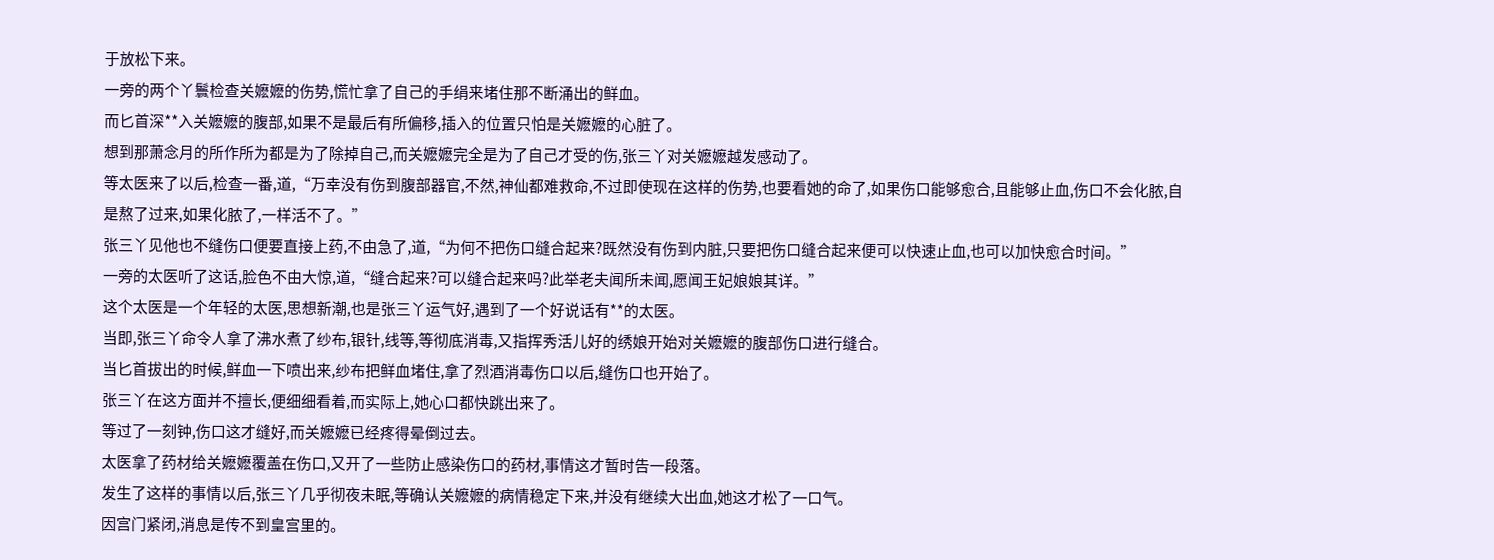于放松下来。
一旁的两个丫鬟检查关嬷嬷的伤势,慌忙拿了自己的手绢来堵住那不断涌出的鲜血。
而匕首深**入关嬷嬷的腹部,如果不是最后有所偏移,插入的位置只怕是关嬷嬷的心脏了。
想到那萧念月的所作所为都是为了除掉自己,而关嬷嬷完全是为了自己才受的伤,张三丫对关嬷嬷越发感动了。
等太医来了以后,检查一番,道,“万幸没有伤到腹部器官,不然,神仙都难救命,不过即使现在这样的伤势,也要看她的命了,如果伤口能够愈合,且能够止血,伤口不会化脓,自是熬了过来,如果化脓了,一样活不了。”
张三丫见他也不缝伤口便要直接上药,不由急了,道,“为何不把伤口缝合起来?既然没有伤到内脏,只要把伤口缝合起来便可以快速止血,也可以加快愈合时间。”
一旁的太医听了这话,脸色不由大惊,道,“缝合起来?可以缝合起来吗?此举老夫闻所未闻,愿闻王妃娘娘其详。”
这个太医是一个年轻的太医,思想新潮,也是张三丫运气好,遇到了一个好说话有**的太医。
当即,张三丫命令人拿了沸水煮了纱布,银针,线等,等彻底消毒,又指挥秀活儿好的绣娘开始对关嬷嬷的腹部伤口进行缝合。
当匕首拔出的时候,鲜血一下喷出来,纱布把鲜血堵住,拿了烈酒消毒伤口以后,缝伤口也开始了。
张三丫在这方面并不擅长,便细细看着,而实际上,她心口都快跳出来了。
等过了一刻钟,伤口这才缝好,而关嬷嬷已经疼得晕倒过去。
太医拿了药材给关嬷嬷覆盖在伤口,又开了一些防止感染伤口的药材,事情这才暂时告一段落。
发生了这样的事情以后,张三丫几乎彻夜未眠,等确认关嬷嬷的病情稳定下来,并没有继续大出血,她这才松了一口气。
因宫门紧闭,消息是传不到皇宫里的。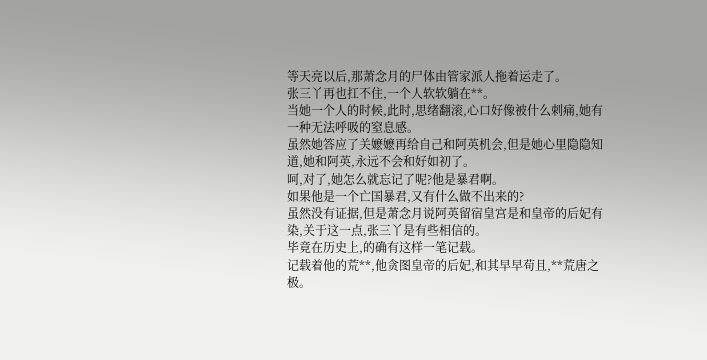等天亮以后,那萧念月的尸体由管家派人拖着运走了。
张三丫再也扛不住,一个人软软躺在**。
当她一个人的时候,此时,思绪翻滚,心口好像被什么刺痛,她有一种无法呼吸的窒息感。
虽然她答应了关嬷嬷再给自己和阿英机会,但是她心里隐隐知道,她和阿英,永远不会和好如初了。
呵,对了,她怎么就忘记了呢?他是暴君啊。
如果他是一个亡国暴君,又有什么做不出来的?
虽然没有证据,但是萧念月说阿英留宿皇宫是和皇帝的后妃有染,关于这一点,张三丫是有些相信的。
毕竟在历史上,的确有这样一笔记载。
记载着他的荒**,他贪图皇帝的后妃,和其早早苟且,**荒唐之极。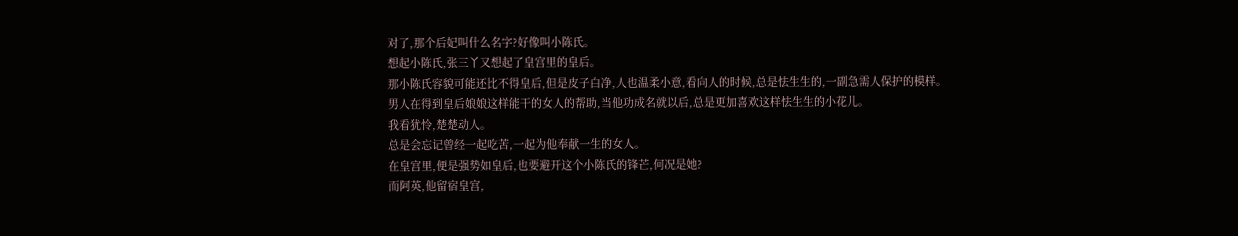对了,那个后妃叫什么名字?好像叫小陈氏。
想起小陈氏,张三丫又想起了皇宫里的皇后。
那小陈氏容貌可能还比不得皇后,但是皮子白净,人也温柔小意,看向人的时候,总是怯生生的,一副急需人保护的模样。
男人在得到皇后娘娘这样能干的女人的帮助,当他功成名就以后,总是更加喜欢这样怯生生的小花儿。
我看犹怜,楚楚动人。
总是会忘记曾经一起吃苦,一起为他奉献一生的女人。
在皇宫里,便是强势如皇后,也要避开这个小陈氏的锋芒,何况是她?
而阿英,他留宿皇宫,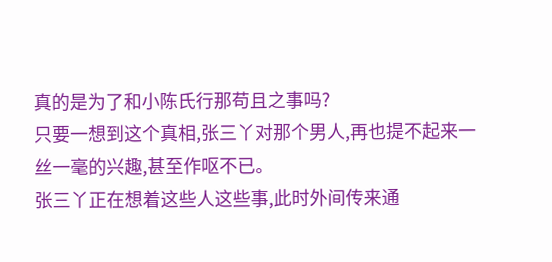真的是为了和小陈氏行那苟且之事吗?
只要一想到这个真相,张三丫对那个男人,再也提不起来一丝一毫的兴趣,甚至作呕不已。
张三丫正在想着这些人这些事,此时外间传来通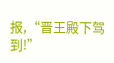报,“晋王殿下驾到!”